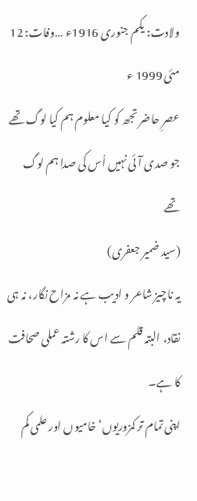ولادت: یکم جنوری 1916ء …وفات: 12 مئی 1999 ء
عصرِ حاضر تجھ کو کیا معلوم ہم کیا لوگ تھے
جو صدی آئی نہیں اُس کی صدا ہم لوگ تھے
(سید ضمیر جعفری)
یہ ناچیز شاعر و ادیب ہے نہ مزاح نگار، نہ ہی نقاد، البتہ قلم سے اس کا رشتہ عملی صحافت کا ہے۔
اپنی تمام تر کمزوریوں‘ خامیوں اور علمی کم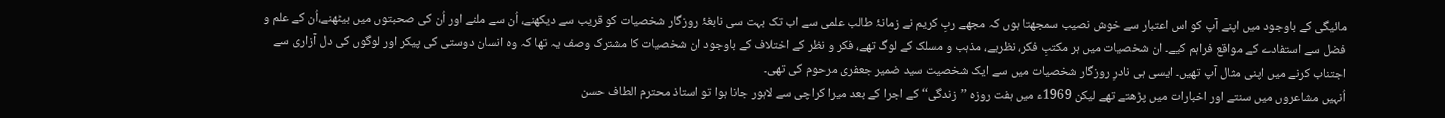مائیگی کے باوجود میں اپنے آپ کو اس اعتبار سے خوش نصیب سمجھتا ہوں کہ مجھے ربِ کریم نے زمانۂ طالب علمی سے اب تک بہت سی نابغۂ روزگار شخصیات کو قریب سے دیکھنے، اُن سے ملنے اور اُن کی صحبتوں میں بیٹھنے،اُن کے علم و فضل سے استفادے کے مواقع فراہم کیے۔ ان شخصیات میں ہر مکتبِ فکر، نظریے، مذہب و مسلک کے لوگ تھے، فکر و نظر کے اختلاف کے باوجود ان شخصیات کا مشترک وصف یہ تھا کہ وہ انسان دوستی کی پیکر اور لوگوں کی دل آزاری سے اجتناب کرنے میں اپنی مثال آپ تھیں۔ ایسی ہی نادرِ روزگار شخصیات میں سے ایک شخصیت سید ضمیر جعفری مرحوم کی تھی۔
اُنہیں مشاعروں میں سنتے اور اخبارات میں پڑھتے تھے لیکن 1969ء میں ہفت روزہ ’’زندگی‘‘ کے اجرا کے بعد میرا کراچی سے لاہور جانا ہوا تو استاذ محترم الطاف حسن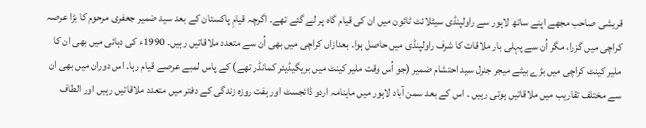قریشی صاحب مجھے اپنے ساتھ لاہور سے راولپنڈی سیٹلائٹ ٹائون میں ان کی قیام گاہ پر لے گئے تھے۔ اگرچہ قیامِ پاکستان کے بعد سید ضمیر جعفری مرحوم کا بڑا عرصہ کراچی میں گزرا، مگر اُن سے پہلی بار ملاقات کا شرف راولپنڈی میں حاصل ہوا۔ بعدازاں کراچی میں بھی اُن سے متعدد ملاقاتیں رہیں۔ 1990ء کی دہائی میں بھی ان کا ملیر کینٹ کراچی میں بڑے بیٹے میجر جنرل سید احتشام ضمیر (جو اُس وقت ملیر کینٹ میں بریگیڈیئر کمانڈر تھے) کے پاس لمبے عرصے قیام رہا۔ اس دوران میں بھی ان سے مختلف تقاریب میں ملاقاتیں ہوتی رہیں ۔ اس کے بعد سمن آباد لاہور میں ماہنامہ اردو ڈائجسٹ اور ہفت روزہ زندگی کے دفتر میں متعدد ملاقاتیں رہیں اور الطاف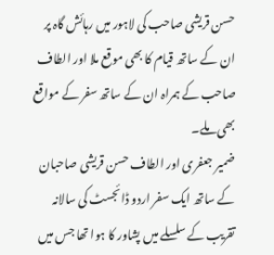حسن قریشی صاحب کی لاہور میں رہائش گاہ پر ان کے ساتھ قیام کا بھی موقع ملا اور الطاف صاحب کے ہمراہ ان کے ساتھ سفر کے مواقع بھی ملے۔
ضمیر جعفری اور الطاف حسن قریشی صاحبان کے ساتھ ایک سفر اردو ڈائجسٹ کی سالانہ تقریب کے سلسلے میں پشاور کا ہوا تھا جس میں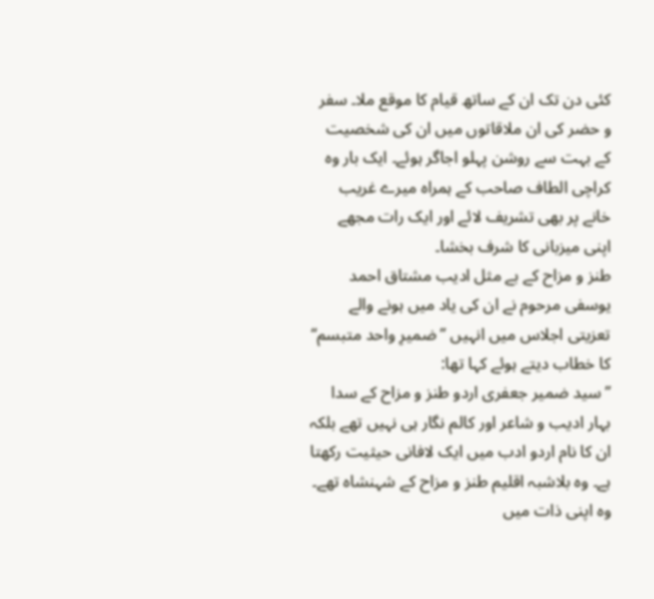کئی دن تک ان کے ساتھ قیام کا موقع ملا۔ سفر و حضر کی ان ملاقاتوں میں ان کی شخصیت کے بہت سے روشن پہلو اجاگر ہوئے۔ ایک بار وہ کراچی الطاف صاحب کے ہمراہ میرے غریب خانے پر بھی تشریف لائے اور ایک رات مجھے اپنی میزبانی کا شرف بخشا۔
طنز و مزاح کے بے مثل ادیب مشتاق احمد یوسفی مرحوم نے ان کی یاد میں ہونے والے تعزیتی اجلاس میں انہیں ’’ضمیرِ واحد متبسم‘‘ کا خطاب دیتے ہوئے کہا تھا:
’’سید ضمیر جعفری اردو طنز و مزاح کے سدا بہار ادیب و شاعر اور کالم نگار ہی نہیں تھے بلکہ ان کا نام اردو ادب میں ایک لافانی حیثیت رکھتا ہے۔ وہ بلاشبہ اقلیم طنز و مزاح کے شہنشاہ تھے۔ وہ اپنی ذات میں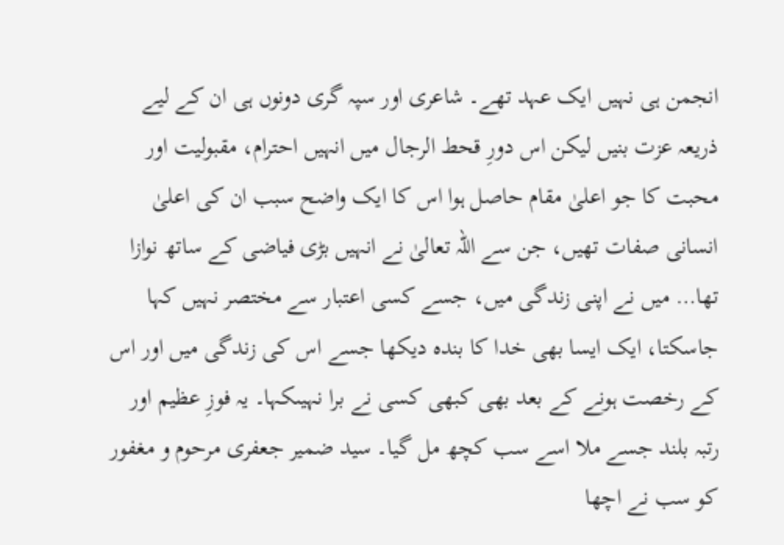انجمن ہی نہیں ایک عہد تھے۔ شاعری اور سپہ گری دونوں ہی ان کے لیے ذریعہ عزت بنیں لیکن اس دورِ قحط الرجال میں انہیں احترام، مقبولیت اور محبت کا جو اعلیٰ مقام حاصل ہوا اس کا ایک واضح سبب ان کی اعلیٰ انسانی صفات تھیں، جن سے اللہ تعالیٰ نے انہیں بڑی فیاضی کے ساتھ نوازا تھا… میں نے اپنی زندگی میں، جسے کسی اعتبار سے مختصر نہیں کہا جاسکتا، ایک ایسا بھی خدا کا بندہ دیکھا جسے اس کی زندگی میں اور اس کے رخصت ہونے کے بعد بھی کبھی کسی نے برا نہیںکہا۔ یہ فوزِ عظیم اور رتبہ بلند جسے ملا اسے سب کچھ مل گیا۔ سید ضمیر جعفری مرحوم و مغفور کو سب نے اچھا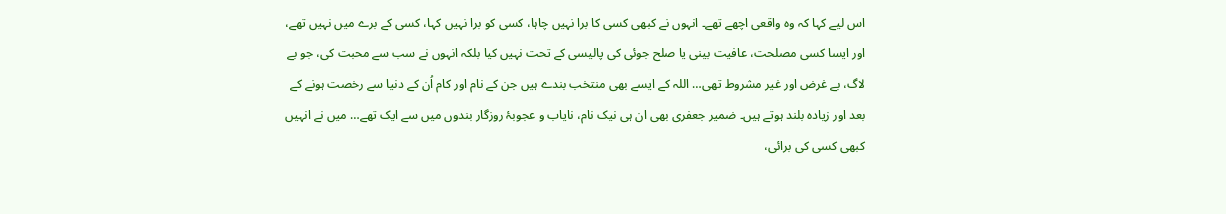اس لیے کہا کہ وہ واقعی اچھے تھے۔ انہوں نے کبھی کسی کا برا نہیں چاہا، کسی کو برا نہیں کہا، کسی کے برے میں نہیں تھے، اور ایسا کسی مصلحت، عافیت بینی یا صلح جوئی کی پالیسی کے تحت نہیں کیا بلکہ انہوں نے سب سے محبت کی، جو بے لاگ، بے غرض اور غیر مشروط تھی… اللہ کے ایسے بھی منتخب بندے ہیں جن کے نام اور کام اُن کے دنیا سے رخصت ہونے کے بعد اور زیادہ بلند ہوتے ہیں۔ ضمیر جعفری بھی ان ہی نیک نام، نایاب و عجوبۂ روزگار بندوں میں سے ایک تھے… میں نے انہیں کبھی کسی کی برائی،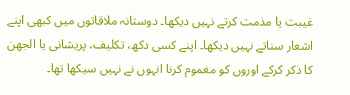غیبت یا مذمت کرتے نہیں دیکھا۔ دوستانہ ملاقاتوں میں کبھی اپنے اشعار سناتے نہیں دیکھا۔ اپنے کسی دکھ، تکلیف، پریشانی یا الجھن کا ذکر کرکے اوروں کو مغموم کرنا انہوں نے نہیں سیکھا تھا۔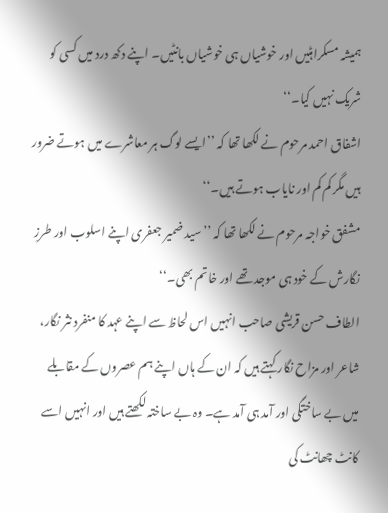ہمیشہ مسکراہٹیں اور خوشیاں ہی خوشیاں بانٹیں۔ اپنے دکھ درد میں کسی کو شریک نہیں کیا۔‘‘
اشفاق احمد مرحوم نے لکھا تھا کہ ’’ایسے لوگ ہر معاشرے میں ہوتے ضرور ہیں مگر کم کم اور نایاب ہوتے ہیں۔‘‘
مشفق خواجہ مرحوم نے لکھا تھا کہ ’’سید ضمیر جعفری اپنے اسلوب اور طرزِ نگارش کے خود ہی موجد تھے اور خاتم بھی۔‘‘
الطاف حسن قریشی صاحب انہیں اس لحاظ سے اپنے عہد کا منفرد نثر نگار، شاعر اور مزاح نگار کہتے ہیں کہ ان کے ہاں اپنے ہم عصروں کے مقابلے میں بے ساختگی اور آمد ہی آمد ہے۔ وہ بے ساختہ لکھتے ہیں اور انہیں اسے کانٹ چھانٹ کی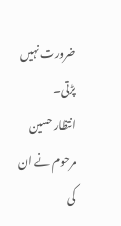ضرورت نہیں پڑتی۔
انتظار حسین مرحوم نے ان کی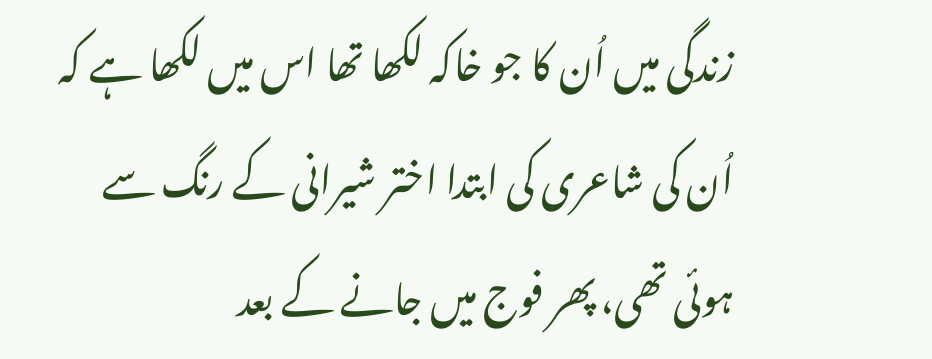زندگی میں اُن کا جو خاکہ لکھا تھا اس میں لکھا ہے کہ اُن کی شاعری کی ابتدا اختر شیرانی کے رنگ سے ہوئی تھی، پھر فوج میں جانے کے بعد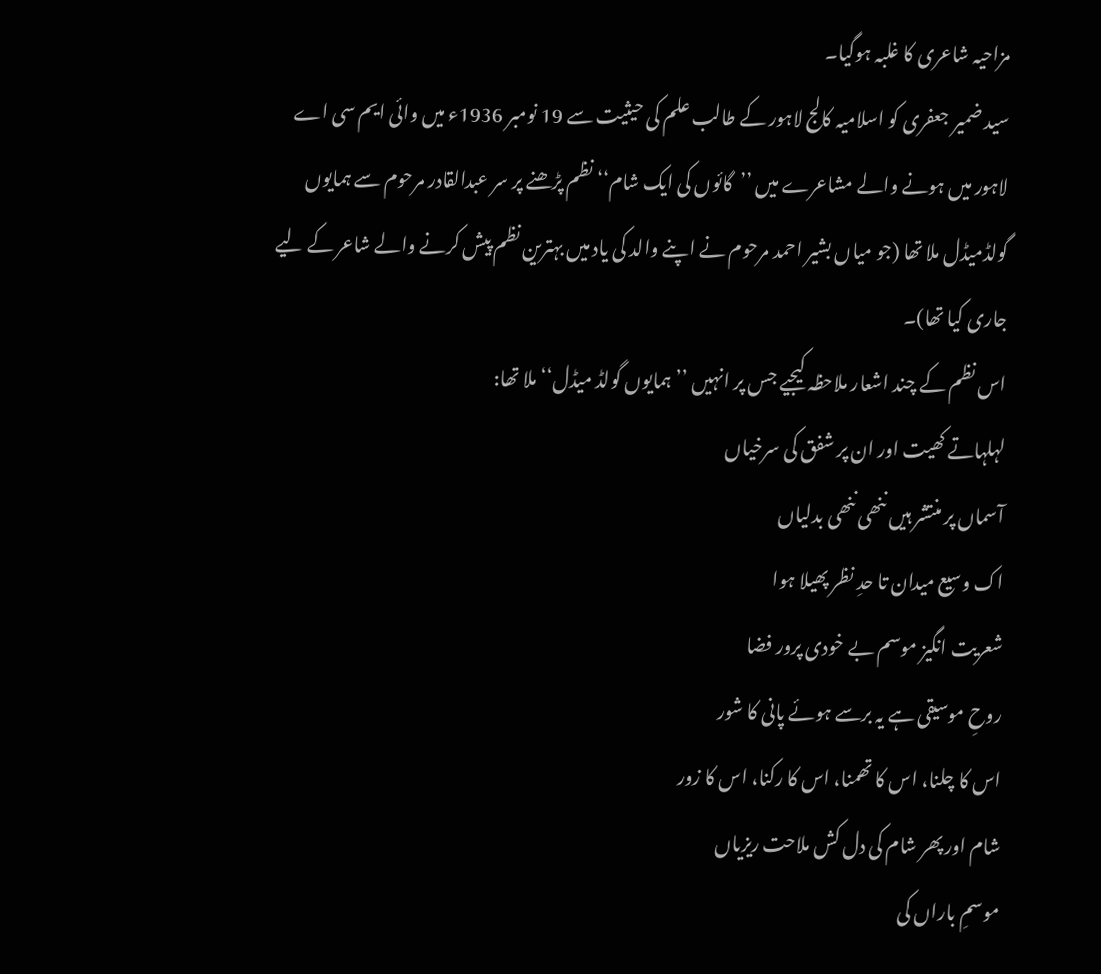مزاحیہ شاعری کا غلبہ ہوگیا۔
سید ضمیر جعفری کو اسلامیہ کالج لاہور کے طالب علم کی حیثیت سے 19 نومبر 1936ء میں وائی ایم سی اے لاہور میں ہونے والے مشاعرے میں ’’گائوں کی ایک شام‘‘ نظم پڑھنے پر سر عبدالقادر مرحوم سے ہمایوں گولڈمیڈل ملا تھا (جو میاں بشیر احمد مرحوم نے اپنے والد کی یاد میں بہترین نظم پیش کرنے والے شاعر کے لیے جاری کیا تھا)۔
اس نظم کے چند اشعار ملاحظہ کیجیے جس پر انہیں ’’ہمایوں گولڈ میڈل‘‘ ملا تھا:
لہلہاتے کھیت اور ان پر شفق کی سرخیاں
آسماں پر منتشر ہیں ننھی ننھی بدلیاں
اک وسیع میدان تا حدِ نظر پھیلا ہوا
شعریت انگیز موسم بے خودی پرور فضا
روحِ موسیقی ہے یہ برسے ہوئے پانی کا شور
اس کا چلنا، اس کا تھمنا، اس کا رکنا، اس کا زور
شام اور پھر شام کی دل کش ملاحت ریزیاں
موسمِ باراں کی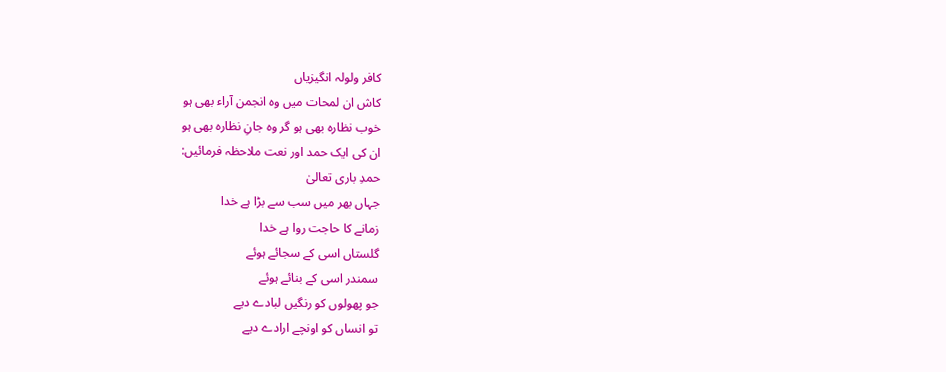کافر ولولہ انگیزیاں
کاش ان لمحات میں وہ انجمن آراء بھی ہو
خوب نظارہ بھی ہو گر وہ جانِ نظارہ بھی ہو
ان کی ایک حمد اور نعت ملاحظہ فرمائیں:
حمدِ باری تعالیٰ
جہاں بھر میں سب سے بڑا ہے خدا
زمانے کا حاجت روا ہے خدا
گلستاں اسی کے سجائے ہوئے
سمندر اسی کے بنائے ہوئے
جو پھولوں کو رنگیں لبادے دیے
تو انساں کو اونچے ارادے دیے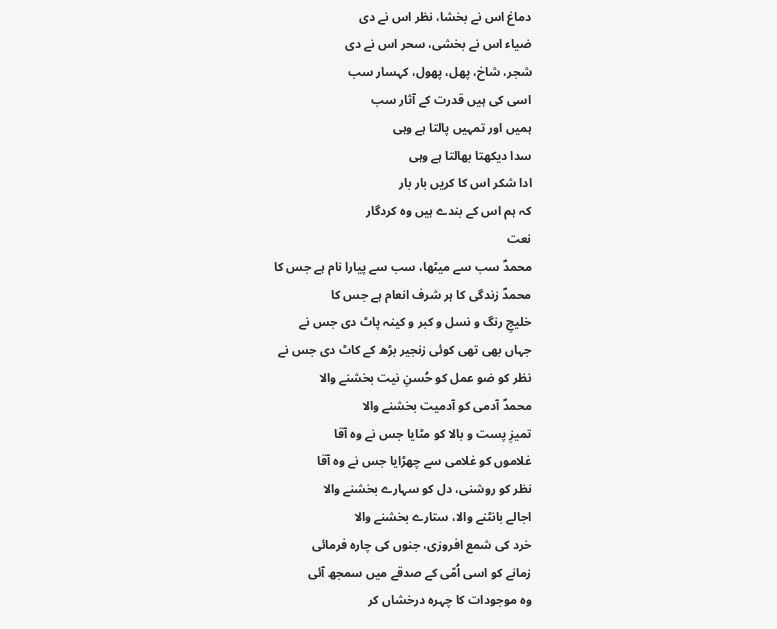دماغ اس نے بخشا، نظر اس نے دی
ضیاء اس نے بخشی، سحر اس نے دی
شجر، شاخ، پھل، پھول، کہسار سب
اسی کی ہیں قدرت کے آثار سب
ہمیں اور تمہیں پالتا ہے وہی
سدا دیکھتا بھالتا ہے وہی
ادا شکر اس کا کریں بار بار
کہ ہم اس کے بندے ہیں وہ کردگار
نعت
محمدؐ سب سے میٹھا، سب سے پیارا نام ہے جس کا
محمدؐ زندگی کا ہر شرف انعام ہے جس کا
خلیجِ رنگ و نسل و کبر و کینہ پاٹ دی جس نے
جہاں بھی تھی کوئی زنجیر بڑھ کے کاٹ دی جس نے
نظر کو ضو عمل کو حُسنِ نیت بخشنے والا
محمدؐ آدمی کو آدمیت بخشنے والا
تمیزِ پست و بالا کو مٹایا جس نے وہ آقا
غلاموں کو غلامی سے چھڑایا جس نے وہ آقا
نظر کو روشنی، دل کو سہارے بخشنے والا
اجالے بانٹنے والا، ستارے بخشنے والا
خرد کی شمع افروزی، جنوں کی چارہ فرمائی
زمانے کو اسی اُمّی کے صدقے میں سمجھ آئی
وہ موجودات کا چہرہ درخشاں کر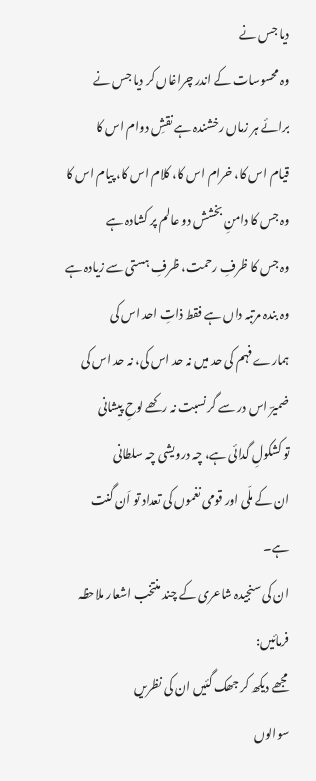دیا جس نے
وہ محسوسات کے اندر چراغاں کر دیا جس نے
برائے ہر زماں رخشندہ ہے نقشِ دوام اس کا
قیام اس کا، خرام اس کا، کلام اس کا، پیام اس کا
وہ جس کا دامنِ بخشش دو عالم پر کشادہ ہے
وہ جس کا ظرفِ رحمت، ظرفِ ہستی سے زیادہ ہے
وہ بندہ مرتبہ داں ہے فقط ذاتِ احد اس کی
ہمارے فہم کی حد میں نہ حد اس کی، نہ حد اس کی
ضمیرؔ اس در سے گر نسبت نہ رکھے لوحِ پیشانی
تو کشکولِ گدائی ہے، چہ درویشی چہ سلطانی
ان کے ملّی اور قومی نغموں کی تعداد تو اَن گنت ہے۔
ان کی سنجیدہ شاعری کے چند منتخب اشعار ملاحظہ فرمائیں:
مجھے دیکھ کر جھک گئیں ان کی نظریں
سوالوں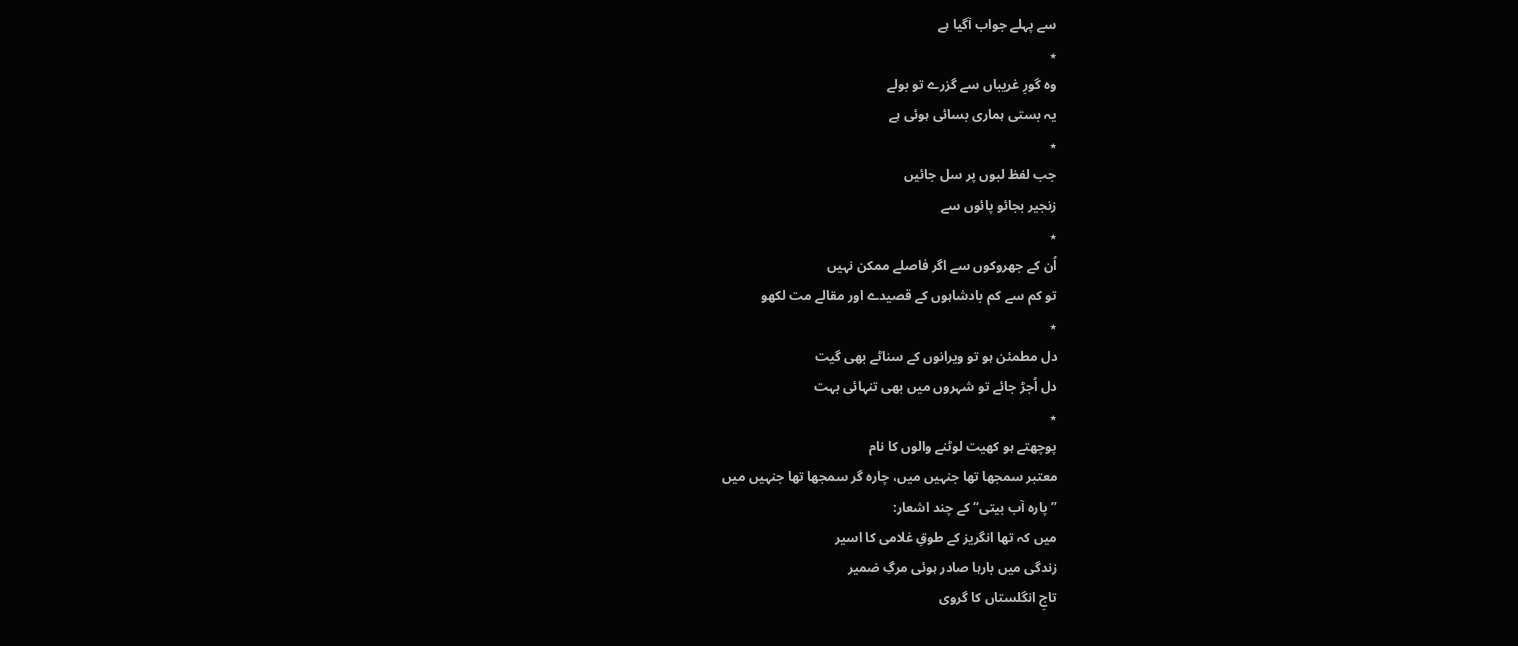سے پہلے جواب آگیا ہے
٭
وہ گورِ غریباں سے گزرے تو بولے
یہ بستی ہماری بسائی ہوئی ہے
٭
جب لفظ لبوں پر سل جائیں
زنجیر بجائو پائوں سے
٭
اُن کے جھروکوں سے اگر فاصلے ممکن نہیں
تو کم سے کم بادشاہوں کے قصیدے اور مقالے مت لکھو
٭
دل مطمئن ہو تو ویرانوں کے سناٹے بھی گیت
دل اُجڑ جائے تو شہروں میں بھی تنہائی بہت
٭
پوچھتے ہو کھیت لوٹنے والوں کا نام
معتبر سمجھا تھا جنہیں میں، چارہ گر سمجھا تھا جنہیں میں
’’پارہ آب بیتی‘‘ کے چند اشعار:
میں کہ تھا انگریز کے طوقِ غلامی کا اسیر
زندگی میں بارہا صادر ہوئی مرگِ ضمیر
تاجِ انگلستاں کا گروی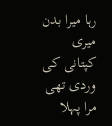رہا میرا بدن
میری کپتانی کی وردی تھی مرا پہلا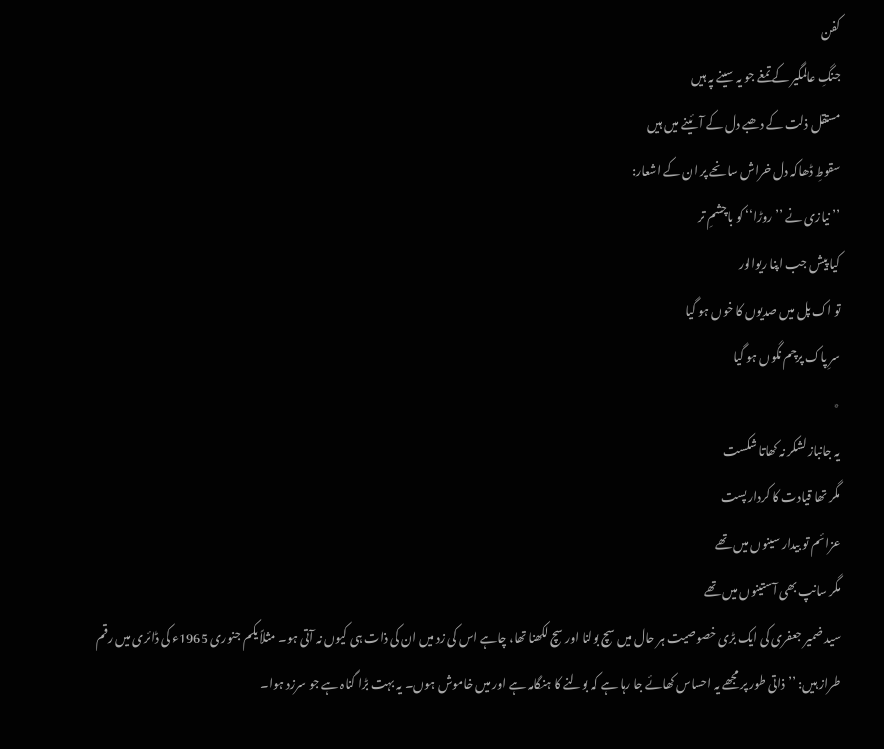کفن
جنگِ عالمگیر کے تمغے جو یہ سینے پہ ہیں
مستقل ذلت کے دھبے دل کے آئینے میں ہیں
سقوطِ ڈھاکہ دل خراش سانحے پر ان کے اشعار:
’’نیازی نے ’’روڑا‘‘ کو باچشمِ تر
کیا پیش جب اپنا ریوالور
تو اک پل میں صدیوں کا خوں ہو گیا
سرِ پاک پرچم نگوں ہو گیا
٭
یہ جانباز لشکر نہ کھاتا شکست
مگر تھا قیادت کا کردار پست
عزائم تو بیدار سینوں میں تھے
مگر سانپ بھی آستینوں میں تھے
سید ضمیر جعفری کی ایک بڑی خصوصیت ہر حال میں سچ بولنا اور سچ لکھنا تھا، چاہے اس کی زد میں ان کی ذات ہی کیوں نہ آتی ہو۔ مثلاً یکم جنوری 1965ء کی ڈائری میں رقم طراز ہیں: ’’ذاتی طور پر مجھے یہ احساس کھائے جا رہا ہے کہ بولنے کا ہنگامہ ہے اور میں خاموش ہوں۔ یہ بہت بڑا گناہ ہے جو سرزد ہوا۔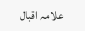علامہ اقبال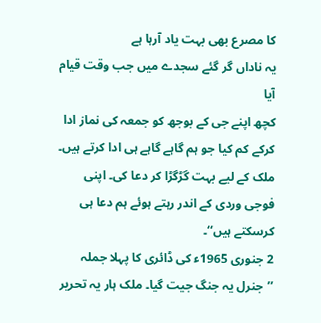کا مصرع بھی بہت یاد آرہا ہے
یہ ناداں گر گئے سجدے میں جب وقت قیام آیا
کچھ اپنے جی کے بوجھ کو جمعہ کی نماز ادا کرکے کم کیا جو ہم گاہے گاہے ہی ادا کرتے ہیں۔ ملک کے لیے بہت گڑگڑا کر دعا کی۔ اپنی فوجی وردی کے اندر رہتے ہوئے ہم دعا ہی کرسکتے ہیں‘‘۔
2 جنوری 1965ء کی ڈائری کا پہلا جملہ ’’جنرل یہ جنگ جیت گیا۔ ملک ہار یہ تحریر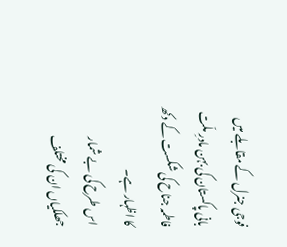فوجی جنرل کے مقابلے میں بانی پاکستان کی بہن مادرِ ملّت فاطمہ جناح کی شکست کے دکھ کا اظہار ہے۔
اس طرح کی بے شمار جھلکیاں ان کی مختلف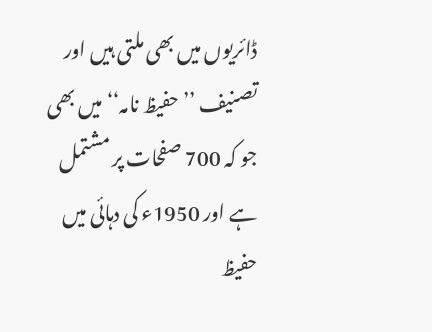ڈائریوں میں بھی ملتی ہیں اور تصنیف ’’حفیظ نامہ‘‘ میں بھی جو کہ 700 صفحات پر مشتمل ہے اور 1950ء کی دہائی میں حفیظ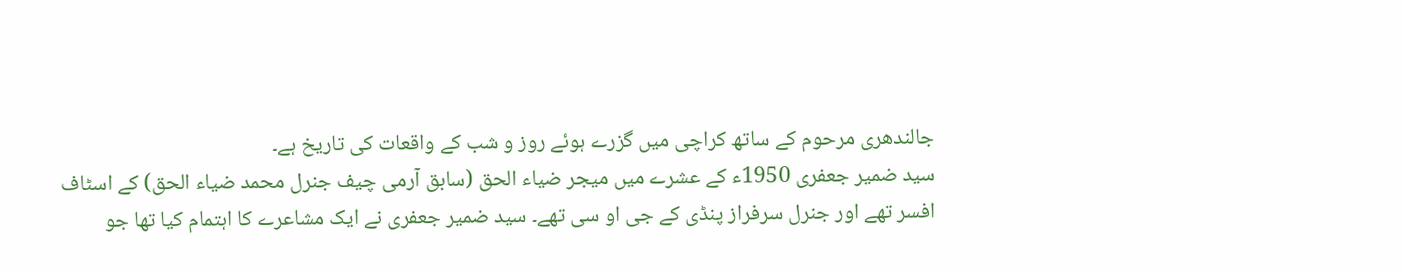جالندھری مرحوم کے ساتھ کراچی میں گزرے ہوئے روز و شب کے واقعات کی تاریخ ہے۔
سید ضمیر جعفری 1950ء کے عشرے میں میجر ضیاء الحق (سابق آرمی چیف جنرل محمد ضیاء الحق) کے اسٹاف افسر تھے اور جنرل سرفراز پنڈی کے جی او سی تھے۔ سید ضمیر جعفری نے ایک مشاعرے کا اہتمام کیا تھا جو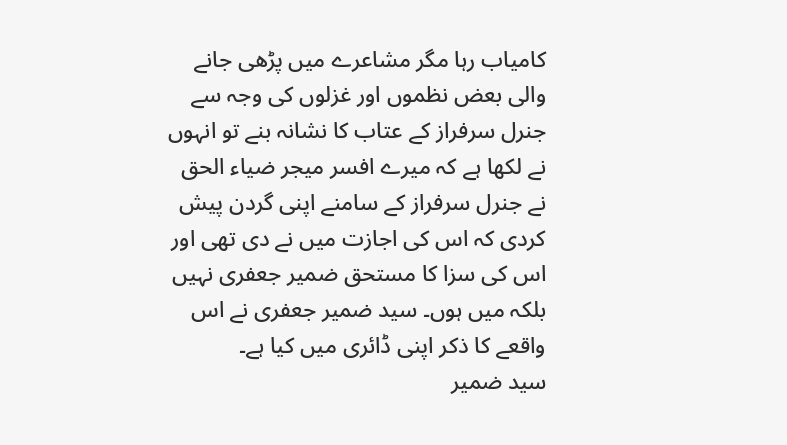کامیاب رہا مگر مشاعرے میں پڑھی جانے والی بعض نظموں اور غزلوں کی وجہ سے جنرل سرفراز کے عتاب کا نشانہ بنے تو انہوں نے لکھا ہے کہ میرے افسر میجر ضیاء الحق نے جنرل سرفراز کے سامنے اپنی گردن پیش کردی کہ اس کی اجازت میں نے دی تھی اور اس کی سزا کا مستحق ضمیر جعفری نہیں بلکہ میں ہوں۔ سید ضمیر جعفری نے اس واقعے کا ذکر اپنی ڈائری میں کیا ہے۔
سید ضمیر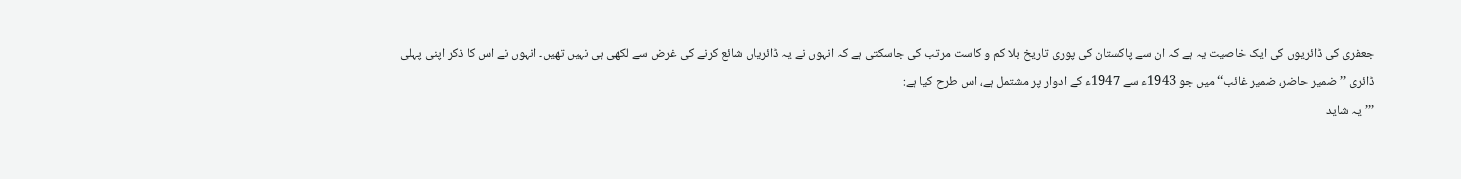جعفری کی ڈائریوں کی ایک خاصیت یہ ہے کہ ان سے پاکستان کی پوری تاریخ بلا کم و کاست مرتب کی جاسکتی ہے کہ انہوں نے یہ ڈائریاں شائع کرنے کی غرض سے لکھی ہی نہیں تھیں۔ انہوں نے اس کا ذکر اپنی پہلی ڈائری ’’ضمیر حاضر، ضمیر غائب‘‘ میں جو 1943ء سے 1947ء کے ادوار پر مشتمل ہے، اس طرح کیا ہے:
’’’یہ شاید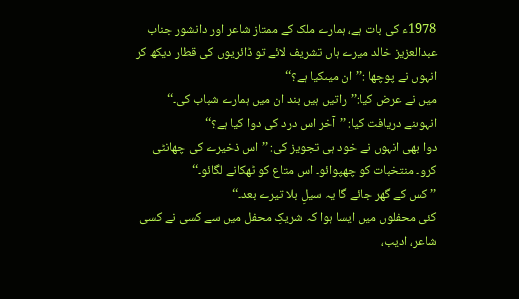1978ء کی بات ہے، ہمارے ملک کے ممتاز شاعر اور دانشور جناب عبدالعزیز خالد میرے ہاں تشریف لائے تو ڈائریوں کی قطار دیکھ کر انہوں نے پوچھا :’’ان میںکیا ہے؟‘‘
میں نے عرض کیا:’’راتیں ہیں بند ان میں ہمارے شباب کی۔‘‘
انہوںنے دریافت کیا: ’’آخر اس درد کی دوا کیا ہے؟‘‘
دوا بھی انہوں نے خود ہی تجویز کی: ’’اس ذخیرے کی چھانٹی کرو۔ منتخبات کو چھپوائو۔ اس متاع کو ٹھکانے لگائو۔‘‘
’’کس کے گھر جائے گا یہ سیلِ بلا تیرے بعد۔‘‘
کئی محفلوں میں ایسا ہوا کہ شریکِ محفل میں سے کسی نے کسی شاعر، ادیب،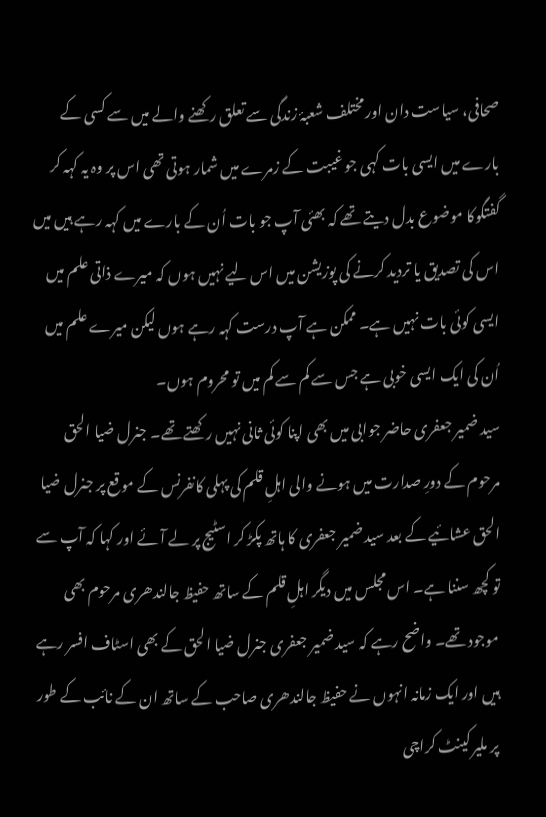صحافی، سیاست دان اور مختلف شعبۂ زندگی سے تعلق رکھنے والے میں سے کسی کے بارے میں ایسی بات کہی جو غیبت کے زمرے میں شمار ہوتی تھی اس پر وہ یہ کہہ کر گفتگوکا موضوع بدل دیتے تھے کہ بھئی آپ جو بات اُن کے بارے میں کہہ رہے ہیں میں اس کی تصدیق یا تردید کرنے کی پوزیشن میں اس لیے نہیں ہوں کہ میرے ذاتی علم میں ایسی کوئی بات نہیں ہے۔ ممکن ہے آپ درست کہہ رہے ہوں لیکن میرے علم میں اُن کی ایک ایسی خوبی ہے جس سے کم سے کم میں تو محروم ہوں۔
سید ضمیر جعفری حاضر جوابی میں بھی اپنا کوئی ثانی نہیں رکھتے تھے۔ جنرل ضیا الحق مرحوم کے دورِ صدارت میں ہونے والی اہلِ قلم کی پہلی کانفرنس کے موقع پر جنرل ضیا الحق عشائیے کے بعد سید ضمیر جعفری کا ہاتھ پکڑ کر اسٹیج پر لے آئے اور کہا کہ آپ سے تو کچھ سننا ہے۔ اس مجلس میں دیگر اہلِ قلم کے ساتھ حفیظ جالندھری مرحوم بھی موجود تھے۔ واضح رہے کہ سید ضمیر جعفری جنرل ضیا الحق کے بھی اسٹاف افسر رہے ہیں اور ایک زمانہ انہوں نے حفیظ جالندھری صاحب کے ساتھ ان کے نائب کے طور پر ملیر کینٹ کراچی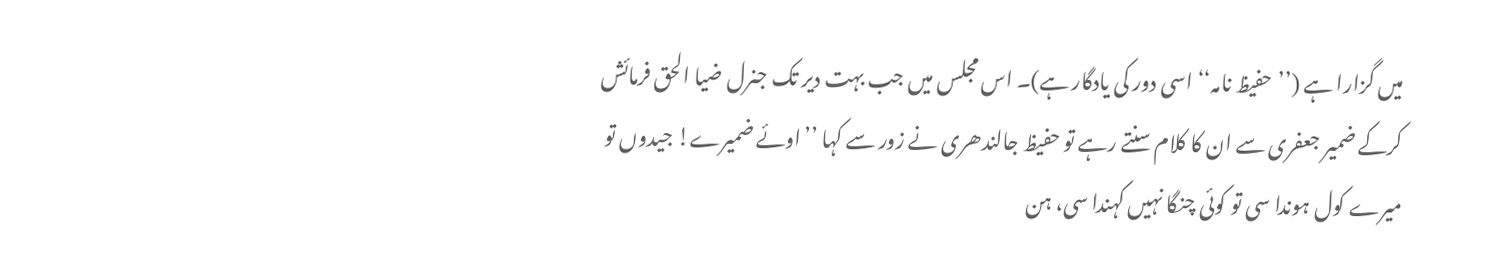میں گزارا ہے (’’حفیظ نامہ‘‘ اسی دور کی یادگار ہے)۔ اس مجلس میں جب بہت دیر تک جنرل ضیا الحق فرمائش کرکے ضمیر جعفری سے ان کا کلام سنتے رہے تو حفیظ جالندھری نے زور سے کہا ’’اوئے ضمیرے! جیدوں تو میرے کول ہوندا سی تو کوئی چنگا نہیں کہندا سی، ہن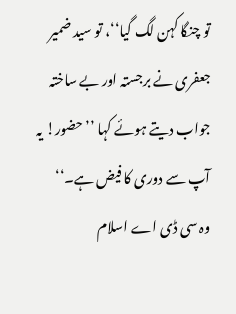تو چنگا کہن لگ گیا‘‘، تو سید ضمیر جعفری نے برجستہ اور بے ساختہ جواب دیتے ہوئے کہا ’’حضور! یہ آپ سے دوری کا فیض ہے۔‘‘
وہ سی ڈی اے اسلام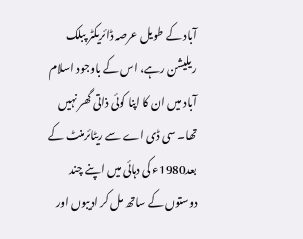آباد کے طویل عرصہ ڈائریکٹر پبلک ریلیشن رہے، اس کے باوجود اسلام آباد میں ان کا اپنا کوئی ذاتی گھر نہیں تھا۔ سی ڈی اے سے ریٹائرمنٹ کے بعد1980ء کی دہائی میں اپنے چند دوستوں کے ساتھ مل کر ادیبوں اور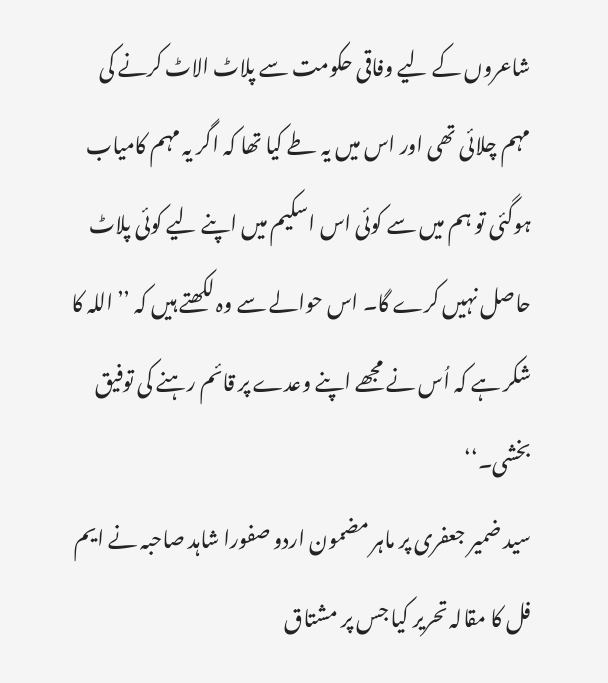شاعروں کے لیے وفاقی حکومت سے پلاٹ الاٹ کرنے کی مہم چلائی تھی اور اس میں یہ طے کیا تھا کہ اگر یہ مہم کامیاب ہوگئی تو ہم میں سے کوئی اس اسکیم میں اپنے لیے کوئی پلاٹ حاصل نہیں کرے گا۔ اس حوالے سے وہ لکھتے ہیں کہ ’’اللہ کا شکر ہے کہ اُس نے مجھے اپنے وعدے پر قائم رہنے کی توفیق بخشی۔‘‘
سید ضمیر جعفری پر ماہر مضمون اردو صفورا شاہد صاحبہ نے ایم فل کا مقالہ تحریر کیا جس پر مشتاق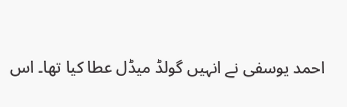احمد یوسفی نے انہیں گولڈ میڈل عطا کیا تھا۔ اس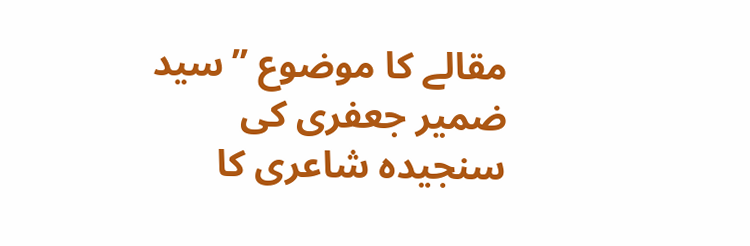مقالے کا موضوع ’’سید ضمیر جعفری کی سنجیدہ شاعری کا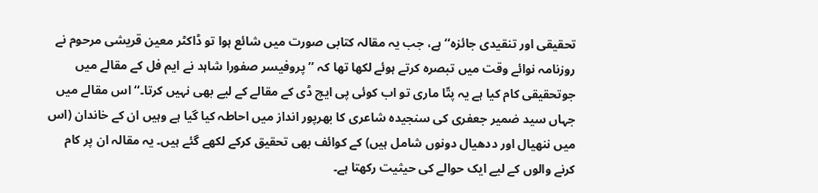تحقیقی اور تنقیدی جائزہ‘‘ ہے، جب یہ مقالہ کتابی صورت میں شائع ہوا تو ڈاکٹر معین قریشی مرحوم نے روزنامہ نوائے وقت میں تبصرہ کرتے ہوئے لکھا تھا کہ ’’پروفیسر صفورا شاہد نے ایم فل کے مقالے میں جوتحقیقی کام کیا ہے یہ پتّا ماری تو اب کوئی پی ایچ ڈی کے مقالے کے لیے بھی نہیں کرتا۔‘‘ اس مقالے میں جہاں سید ضمیر جعفری کی سنجیدہ شاعری کا بھرپور انداز میں احاطہ کیا گیا ہے وہیں ان کے خاندان (اس میں ننھیال اور ددھیال دونوں شامل ہیں) کے کوائف بھی تحقیق کرکے لکھے گئے ہیں۔ یہ مقالہ ان پر کام کرنے والوں کے لیے ایک حوالے کی حیثیت رکھتا ہے۔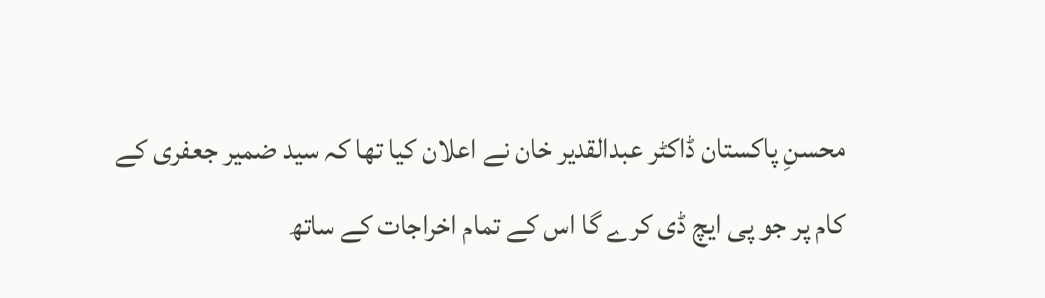محسنِ پاکستان ڈاکٹر عبدالقدیر خان نے اعلان کیا تھا کہ سید ضمیر جعفری کے کام پر جو پی ایچ ڈی کرے گا اس کے تمام اخراجات کے ساتھ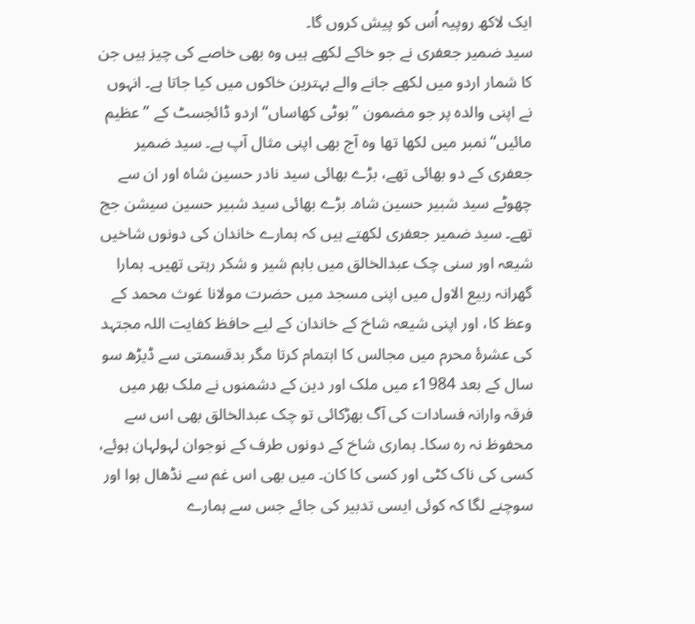ایک لاکھ روپیہ اُس کو پیش کروں گا۔
سید ضمیر جعفری نے جو خاکے لکھے ہیں وہ بھی خاصے کی چیز ہیں جن کا شمار اردو میں لکھے جانے والے بہترین خاکوں میں کیا جاتا ہے۔ انہوں نے اپنی والدہ پر جو مضمون ’’بوٹی کھاساں‘‘ اردو ڈائجسٹ کے ’’عظیم مائیں‘‘ نمبر میں لکھا تھا وہ آج بھی اپنی مثال آپ ہے۔ سید ضمیر جعفری کے دو بھائی تھے، بڑے بھائی سید نادر حسین شاہ اور ان سے چھوٹے سید شبیر حسین شاہ۔ بڑے بھائی سید شبیر حسین سیشن جج تھے۔ سید ضمیر جعفری لکھتے ہیں کہ ہمارے خاندان کی دونوں شاخیں شیعہ اور سنی چک عبدالخالق میں باہم شیر و شکر رہتی تھیں۔ ہمارا گھرانہ ربیع الاول میں اپنی مسجد میں حضرت مولانا غوث محمد کے وعظ کا، اور اپنی شیعہ شاخ کے خاندان کے لیے حافظ کفایت اللہ مجتہد کی عشرۂ محرم میں مجالس کا اہتمام کرتا مگر بدقسمتی سے ڈیڑھ سو سال کے بعد 1984ء میں ملک اور دین کے دشمنوں نے ملک بھر میں فرقہ وارانہ فسادات کی آگ بھڑکائی تو چک عبدالخالق بھی اس سے محفوظ نہ رہ سکا۔ ہماری شاخ کے دونوں طرف کے نوجوان لہولہان ہوئے، کسی کی ناک کٹی اور کسی کا کان۔ میں بھی اس غم سے نڈھال ہوا اور سوچنے لگا کہ کوئی ایسی تدبیر کی جائے جس سے ہمارے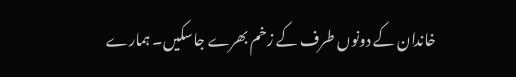خاندان کے دونوں طرف کے زخم بھرے جاسکیں۔ ہمارے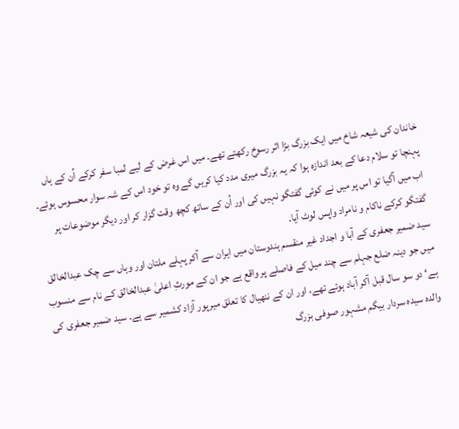خاندان کی شیعہ شاخ میں ایک بزرگ بڑا اثر رسوخ رکھتے تھے۔ میں اس غرض کے لیے لمبا سفر کرکے اُن کے ہاں پہنچا تو سلام دعا کے بعد اندازہ ہوا کہ یہ بزرگ میری مدد کیا کریں گے وہ تو خود اس کے شہ سوار محسوس ہوئے۔ اب میں آگیا تو اس پر میں نے کوئی گفتگو نہیں کی اور اُن کے ساتھ کچھ وقت گزار کر اور دیگر موضوعات پر گفتگو کرکے ناکام و نامراد واپس لوٹ آیا۔
سید ضمیر جعفری کے آبا و اجداد غیر منقسم ہندوستان میں ایران سے آکر پہلے ملتان اور وہاں سے چک عبدالخالق میں جو دینہ ضلع جہلم سے چند میل کے فاصلے پر واقع ہے جو ان کے مورثِ اعلیٰ عبدالخالق کے نام سے منسوب ہے‘ دو سو سال قبل آکر آباد ہوئے تھے، اور ان کے ننھیال کا تعلق میرپور آزاد کشمیر سے ہے۔ سید ضمیر جعفری کی والدہ سیدہ سردار بیگم مشہور صوفی بزرگ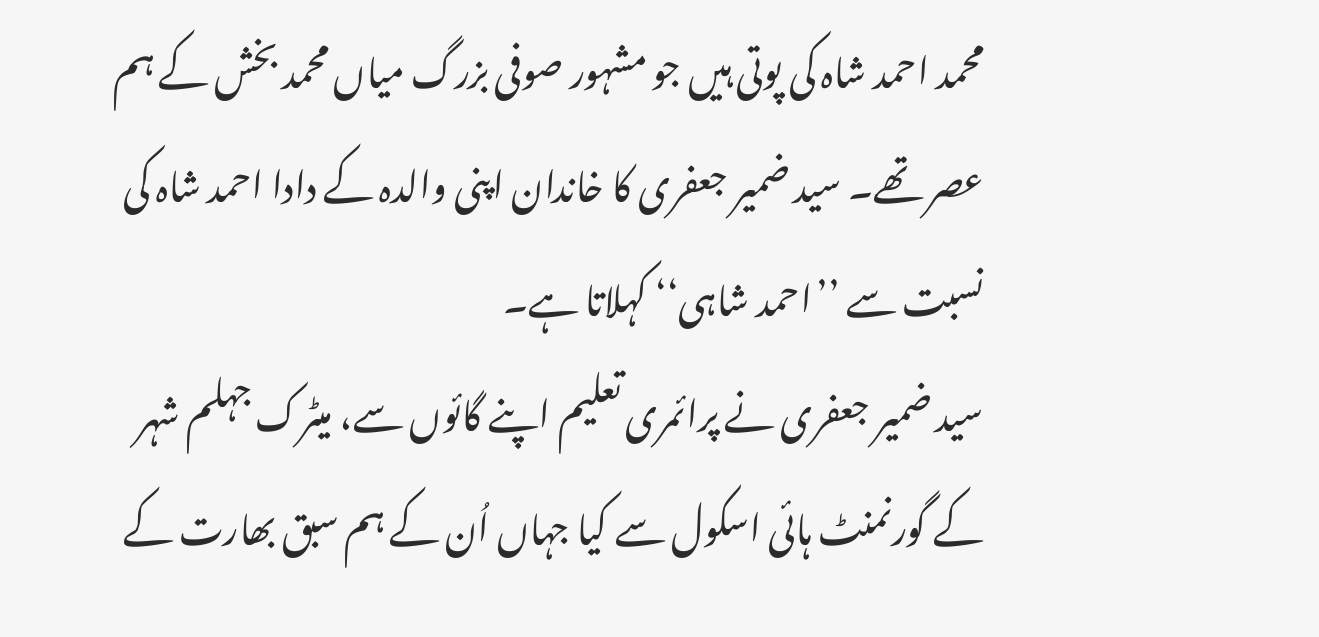محمد احمد شاہ کی پوتی ہیں جو مشہور صوفی بزرگ میاں محمد بخش کے ہم عصر تھے۔ سید ضمیر جعفری کا خاندان اپنی والدہ کے دادا احمد شاہ کی نسبت سے ’’احمد شاہی‘‘ کہلاتا ہے۔
سید ضمیر جعفری نے پرائمری تعلیم اپنے گائوں سے، میٹرک جہلم شہر کے گورنمنٹ ہائی اسکول سے کیا جہاں اُن کے ہم سبق بھارت کے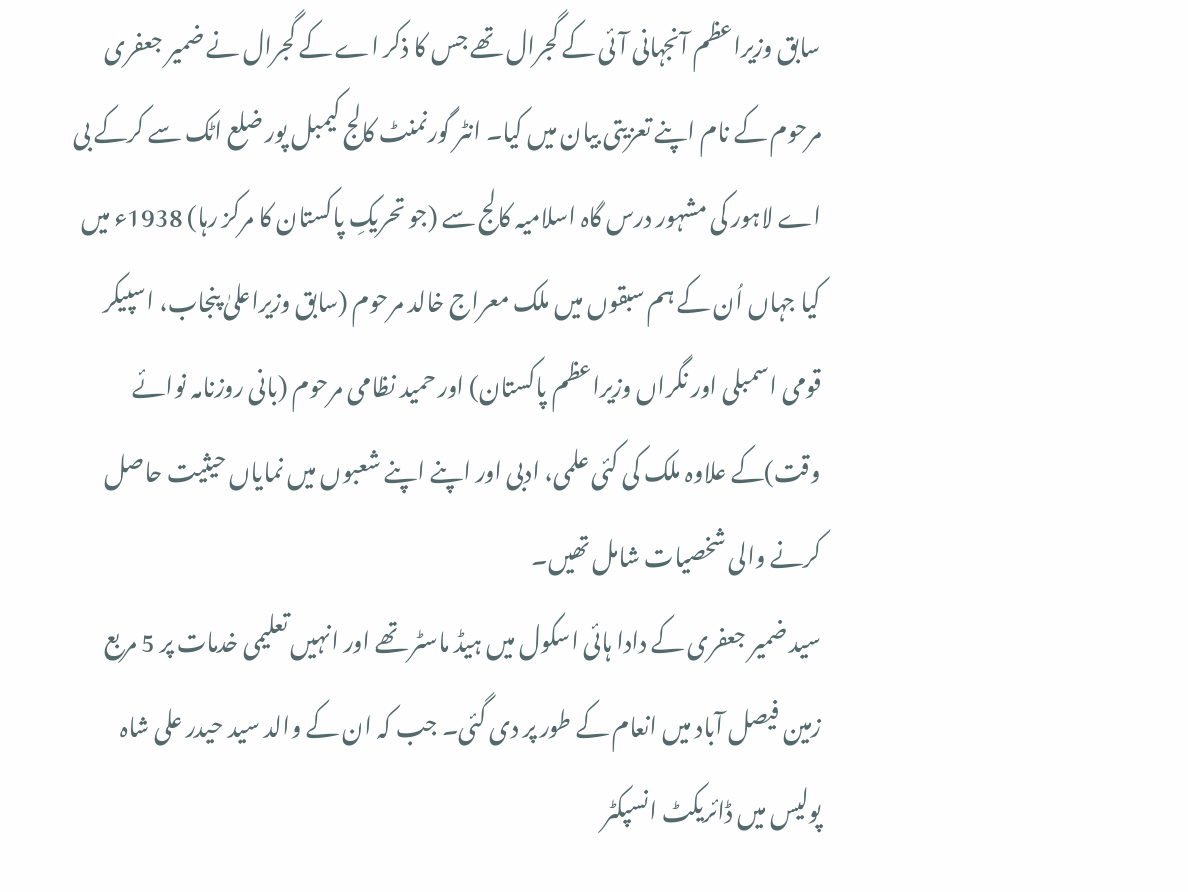سابق وزیراعظم آنجہانی آئی کے گجرال تھے جس کا ذکر اے کے گجرال نے ضمیر جعفری مرحوم کے نام اپنے تعزیتی بیان میں کیا۔ انٹر گورنمنٹ کالج کیمبل پور ضلع اٹک سے کرکے بی اے لاہور کی مشہور درس گاہ اسلامیہ کالج سے (جو تحریکِ پاکستان کا مرکز رہا) 1938ء میں کیا جہاں اُن کے ہم سبقوں میں ملک معراج خالد مرحوم (سابق وزیراعلیٰ پنجاب، اسپیکر قومی اسمبلی اور نگراں وزیراعظم پاکستان) اور حمید نظامی مرحوم (بانی روزنامہ نوائے وقت)کے علاوہ ملک کی کئی علمی، ادبی اور اپنے اپنے شعبوں میں نمایاں حیثیت حاصل کرنے والی شخصیات شامل تھیں۔
سید ضمیر جعفری کے دادا ہائی اسکول میں ہیڈ ماسٹر تھے اور انہیں تعلیمی خدمات پر 5 مربع زمین فیصل آباد میں انعام کے طور پر دی گئی۔ جب کہ ان کے والد سید حیدر علی شاہ پولیس میں ڈائریکٹ انسپکٹر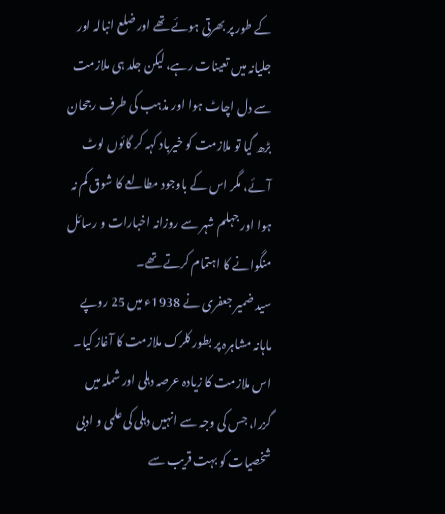کے طور پر بھرتی ہوئے تھے اور ضلع انبالہ اور جلیانہ میں تعینات رہے، لیکن جلد ہی ملازمت سے دل اچاٹ ہوا اور مذہب کی طرف رجحان بڑھ گیا تو ملازمت کو خیرباد کہہ کر گائوں لوٹ آئے، مگر اس کے باوجود مطالعے کا شوق کم نہ ہوا اور جہلم شہر سے روزانہ اخبارات و رسائل منگوانے کا اہتمام کرتے تھے۔
سید ضمیر جعفری نے 1938ء میں 25 روپے ماہانہ مشاہرہ پر بطور کلرک ملازمت کا آغاز کیا۔ اس ملازمت کا زیادہ عرصہ دہلی اور شملہ میں گزرا، جس کی وجہ سے انہیں دہلی کی علمی و ادبی شخصیات کو بہت قریب سے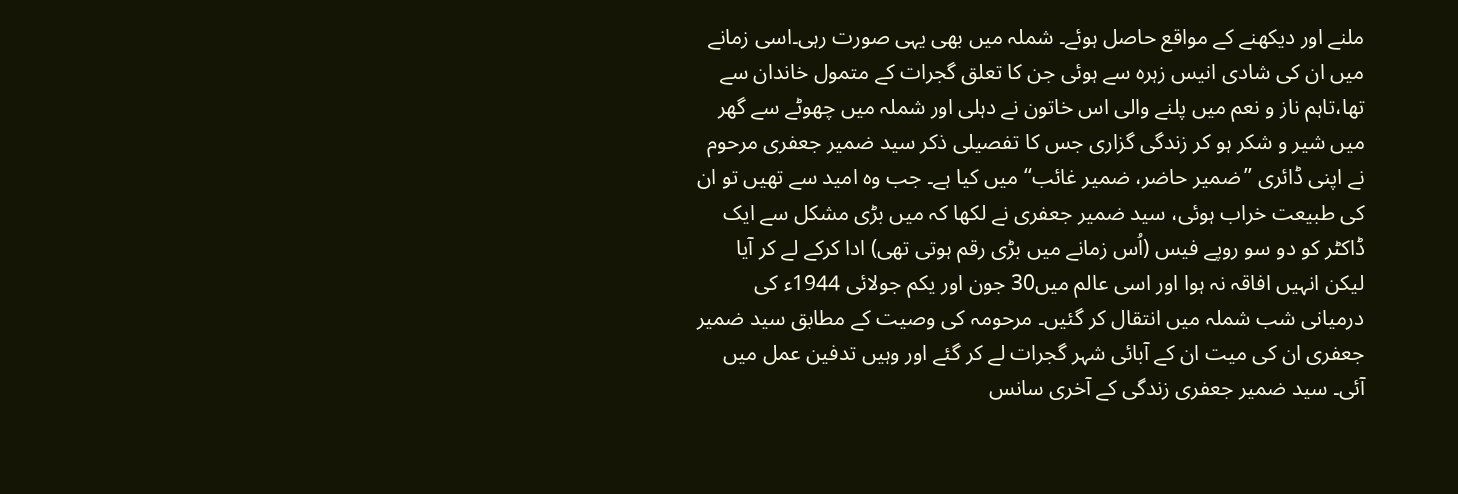ملنے اور دیکھنے کے مواقع حاصل ہوئے۔ شملہ میں بھی یہی صورت رہی۔اسی زمانے میں ان کی شادی انیس زہرہ سے ہوئی جن کا تعلق گجرات کے متمول خاندان سے تھا،تاہم ناز و نعم میں پلنے والی اس خاتون نے دہلی اور شملہ میں چھوٹے سے گھر میں شیر و شکر ہو کر زندگی گزاری جس کا تفصیلی ذکر سید ضمیر جعفری مرحوم نے اپنی ڈائری ’’ضمیر حاضر، ضمیر غائب‘‘ میں کیا ہے۔ جب وہ امید سے تھیں تو ان کی طبیعت خراب ہوئی، سید ضمیر جعفری نے لکھا کہ میں بڑی مشکل سے ایک ڈاکٹر کو دو سو روپے فیس (اُس زمانے میں بڑی رقم ہوتی تھی) ادا کرکے لے کر آیا لیکن انہیں افاقہ نہ ہوا اور اسی عالم میں30 جون اور یکم جولائی 1944ء کی درمیانی شب شملہ میں انتقال کر گئیں۔ مرحومہ کی وصیت کے مطابق سید ضمیر جعفری ان کی میت ان کے آبائی شہر گجرات لے کر گئے اور وہیں تدفین عمل میں آئی۔ سید ضمیر جعفری زندگی کے آخری سانس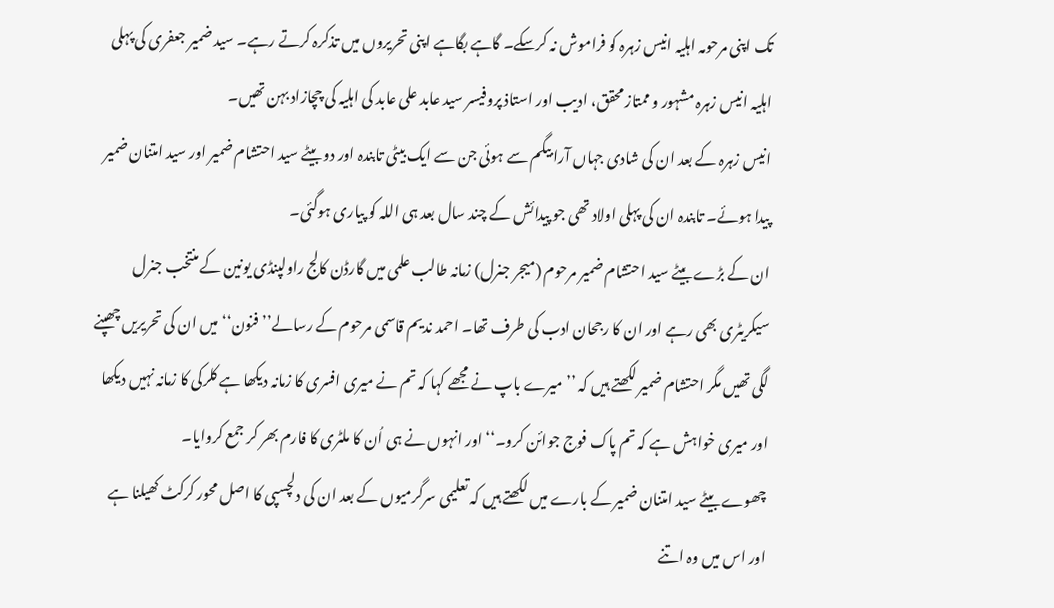تک اپنی مرحومہ اہلیہ انیس زہرہ کو فراموش نہ کرسکے۔ گاہے بگاہے اپنی تحریروں میں تذکرہ کرتے رہے۔ سید ضمیر جعفری کی پہلی اہلیہ انیس زہرہ مشہور و ممتاز محقق، ادیب اور استاذ پروفیسر سید عابد علی عابد کی اہلیہ کی چچازاد بہن تھیں۔
انیس زہرہ کے بعد ان کی شادی جہاں آرا بیگم سے ہوئی جن سے ایک بیٹی تابندہ اور دو بیٹے سید احتشام ضمیر اور سید امتنان ضمیر پیدا ہوئے۔ تابندہ ان کی پہلی اولاد تھی جو پیدائش کے چند سال بعد ہی اللہ کو پیاری ہوگئی۔
ان کے بڑے بیٹے سید احتشام ضمیر مرحوم (میجر جنرل) زمانہ طالب علمی میں گارڈن کالج راولپنڈی یونین کے منتخب جنرل سیکریٹری بھی رہے اور ان کا رجحان ادب کی طرف تھا۔ احمد ندیم قاسمی مرحوم کے رسالے’’فنون‘‘ میں ان کی تحریریں چھپنے لگی تھیں مگر احتشام ضمیر لکھتے ہیں کہ ’’میرے باپ نے مجھے کہا کہ تم نے میری افسری کا زمانہ دیکھا ہے کلرکی کا زمانہ نہیں دیکھا اور میری خواہش ہے کہ تم پاک فوج جوائن کرو۔‘‘ اور انہوں نے ہی اُن کا ملٹری کا فارم بھر کر جمع کروایا۔
چھوے بیٹے سید امتنان ضمیر کے بارے میں لکھتے ہیں کہ تعلیمی سرگرمیوں کے بعد ان کی دلچسپی کا اصل محور کرکٹ کھیلنا ہے اور اس میں وہ اتنے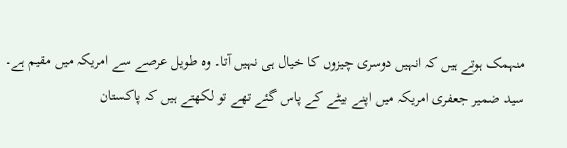منہمک ہوتے ہیں کہ انہیں دوسری چیزوں کا خیال ہی نہیں آتا۔ وہ طویل عرصے سے امریکہ میں مقیم ہے۔
سید ضمیر جعفری امریکہ میں اپنے بیٹے کے پاس گئے تھے تو لکھتے ہیں کہ پاکستان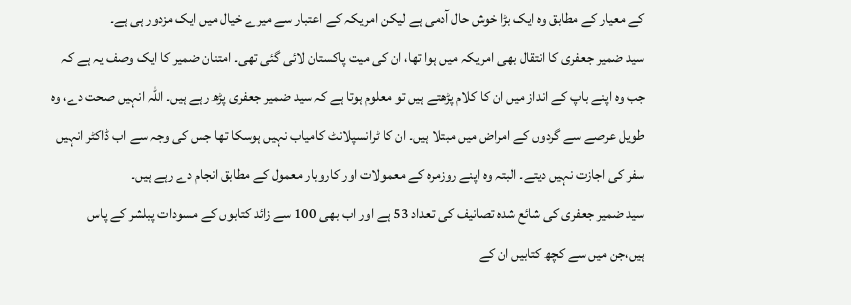کے معیار کے مطابق وہ ایک بڑا خوش حال آدمی ہے لیکن امریکہ کے اعتبار سے میرے خیال میں ایک مزدور ہی ہے۔
سید ضمیر جعفری کا انتقال بھی امریکہ میں ہوا تھا، ان کی میت پاکستان لائی گئی تھی۔ امتنان ضمیر کا ایک وصف یہ ہے کہ جب وہ اپنے باپ کے انداز میں ان کا کلام پڑھتے ہیں تو معلوم ہوتا ہے کہ سید ضمیر جعفری پڑھ رہے ہیں۔ اللہ انہیں صحت دے، وہ طویل عرصے سے گردوں کے امراض میں مبتلا ہیں۔ ان کا ٹرانسپلانٹ کامیاب نہیں ہوسکا تھا جس کی وجہ سے اب ڈاکٹر انہیں سفر کی اجازت نہیں دیتے۔ البتہ وہ اپنے روزمرہ کے معمولات اور کاروبار معمول کے مطابق انجام دے رہے ہیں۔
سید ضمیر جعفری کی شائع شدہ تصانیف کی تعداد 53 ہے اور اب بھی 100 سے زائد کتابوں کے مسودات پبلشر کے پاس ہیں،جن میں سے کچھ کتابیں ان کے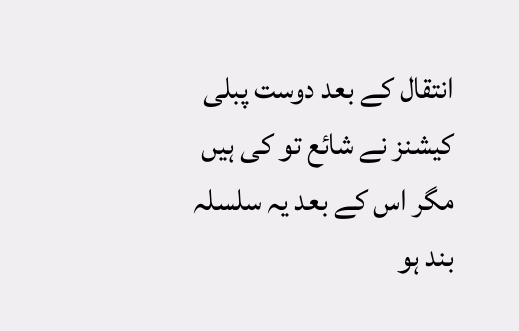انتقال کے بعد دوست پبلی کیشنز نے شائع تو کی ہیں مگر اس کے بعد یہ سلسلہ بند ہو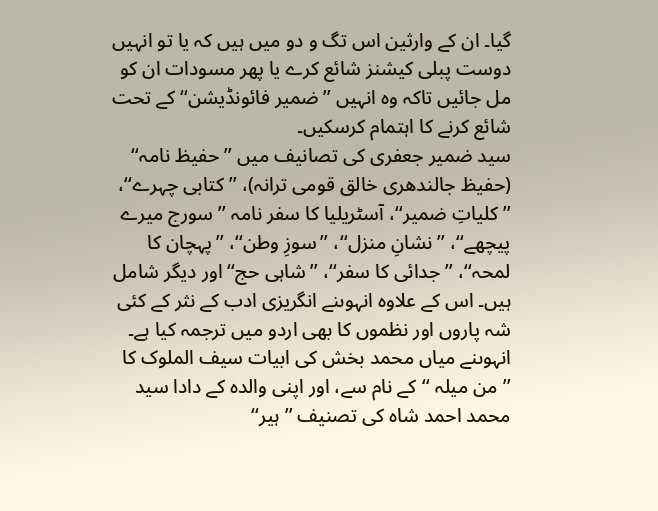گیا۔ ان کے وارثین اس تگ و دو میں ہیں کہ یا تو انہیں دوست پبلی کیشنز شائع کرے یا پھر مسودات ان کو مل جائیں تاکہ وہ انہیں ’’ضمیر فائونڈیشن‘‘ کے تحت شائع کرنے کا اہتمام کرسکیں۔
سید ضمیر جعفری کی تصانیف میں ’’حفیظ نامہ‘‘ (حفیظ جالندھری خالق قومی ترانہ)، ’’کتابی چہرے‘‘، ’’کلیاتِ ضمیر‘‘، آسٹریلیا کا سفر نامہ ’’سورج میرے پیچھے‘‘، ’’نشانِ منزل‘‘، ’’سوزِ وطن‘‘، ’’پہچان کا لمحہ‘‘، ’’جدائی کا سفر‘‘، ’’شاہی حج‘‘ اور دیگر شامل ہیں۔ اس کے علاوہ انہوںنے انگریزی ادب کے نثر کے کئی شہ پاروں اور نظموں کا بھی اردو میں ترجمہ کیا ہے۔
انہوںنے میاں محمد بخش کی ابیات سیف الملوک کا ’’من میلہ ‘‘کے نام سے، اور اپنی والدہ کے دادا سید محمد احمد شاہ کی تصنیف ’’ہیر‘‘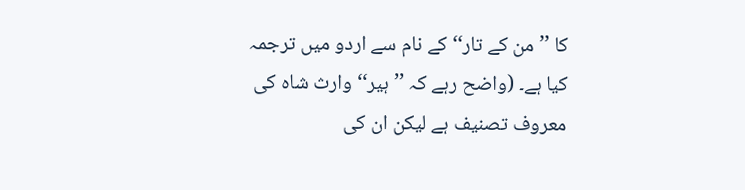کا ’’من کے تار‘‘ کے نام سے اردو میں ترجمہ کیا ہے۔ (واضح رہے کہ ’’ہیر‘‘ وارث شاہ کی معروف تصنیف ہے لیکن ان کی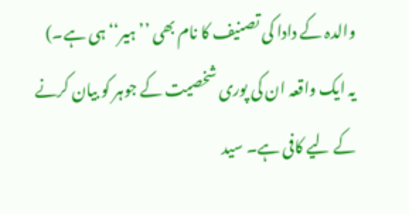والدہ کے دادا کی تصنیف کا نام بھی ’’ہیر‘‘ ہی ہے۔)
یہ ایک واقعہ ان کی پوری شخصیت کے جوہر کو بیان کرنے کے لیے کافی ہے۔ سید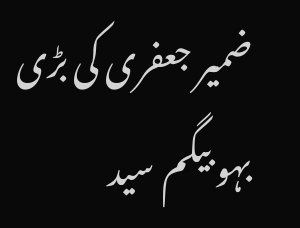ضمیر جعفری کی بڑی بہو بیگم سید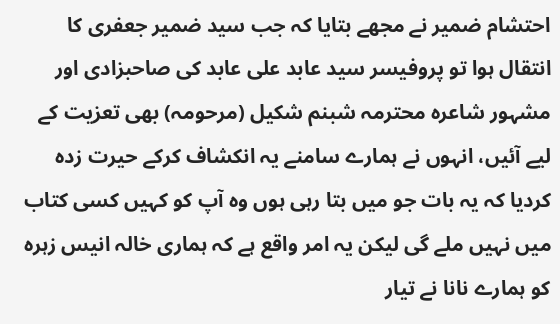احتشام ضمیر نے مجھے بتایا کہ جب سید ضمیر جعفری کا انتقال ہوا تو پروفیسر سید عابد علی عابد کی صاحبزادی اور مشہور شاعرہ محترمہ شبنم شکیل (مرحومہ) بھی تعزیت کے لیے آئیں، انہوں نے ہمارے سامنے یہ انکشاف کرکے حیرت زدہ کردیا کہ یہ بات جو میں بتا رہی ہوں وہ آپ کو کہیں کسی کتاب میں نہیں ملے گی لیکن یہ امر واقع ہے کہ ہماری خالہ انیس زہرہ کو ہمارے نانا نے تیار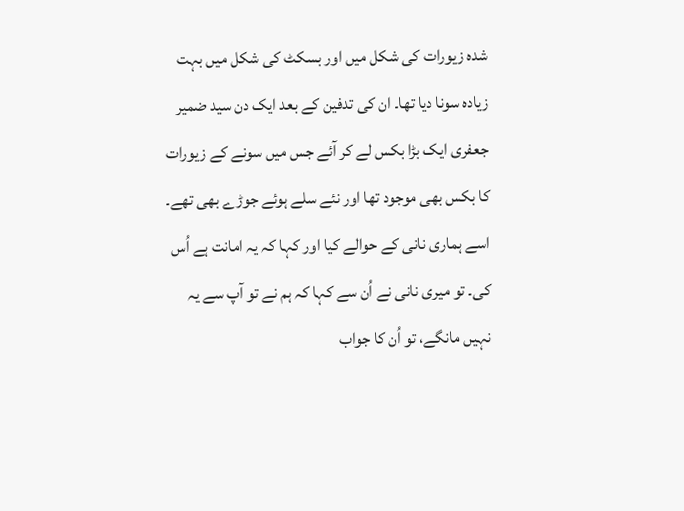شدہ زیورات کی شکل میں اور بسکٹ کی شکل میں بہت زیادہ سونا دیا تھا۔ ان کی تدفین کے بعد ایک دن سید ضمیر جعفری ایک بڑا بکس لے کر آئے جس میں سونے کے زیورات کا بکس بھی موجود تھا اور نئے سلے ہوئے جوڑے بھی تھے۔ اسے ہماری نانی کے حوالے کیا اور کہا کہ یہ امانت ہے اُس کی۔ تو میری نانی نے اُن سے کہا کہ ہم نے تو آپ سے یہ نہیں مانگے، تو اُن کا جواب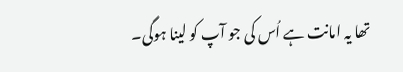تھا یہ امانت ہے اُس کی جو آپ کو لینا ہوگی۔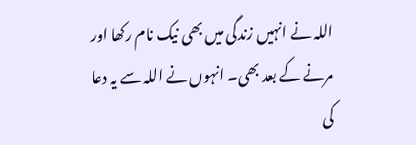اللہ نے انہیں زندگی میں بھی نیک نام رکھا اور مرنے کے بعد بھی۔ انہوں نے اللہ سے یہ دعا کی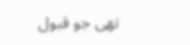تھی جو قبول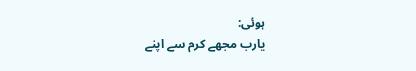ہوئی:
یارب مجھے کرم سے اپنے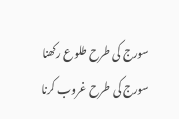سورج کی طرح طلوع رکھنا
سورج کی طرح غروب کرنا